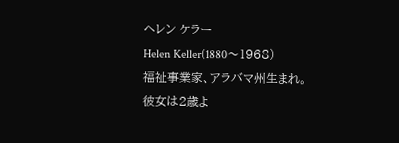ヘレン ケラー
Helen Keller(1880〜1968)
福祉事業家、アラバマ州生まれ。
彼女は2歳よ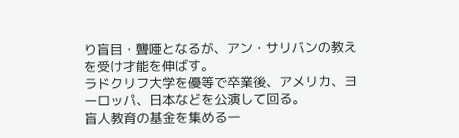り盲目・聾唖となるが、アン・サリバンの教えを受け才能を伸ばす。
ラドクリフ大学を優等で卒業後、アメリカ、ヨーロッパ、日本などを公演して回る。
盲人教育の基金を集める一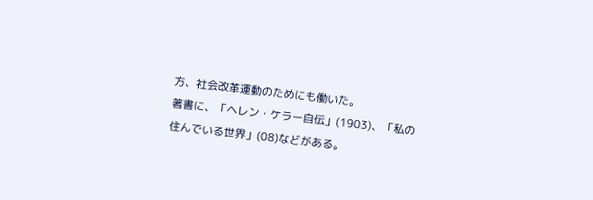方、社会改革運動のためにも働いた。
著書に、「ヘレン・ケラー自伝」(1903)、「私の住んでいる世界」(08)などがある。